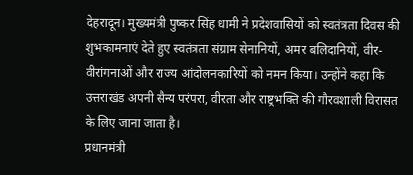देहरादून। मुख्यमंत्री पुष्कर सिंह धामी ने प्रदेशवासियों को स्वतंत्रता दिवस की शुभकामनाएं देते हुए स्वतंत्रता संग्राम सेनानियों, अमर बलिदानियों, वीर-वीरांगनाओं और राज्य आंदोलनकारियों को नमन किया। उन्होंने कहा कि उत्तराखंड अपनी सैन्य परंपरा, वीरता और राष्ट्रभक्ति की गौरवशाली विरासत के लिए जाना जाता है।
प्रधानमंत्री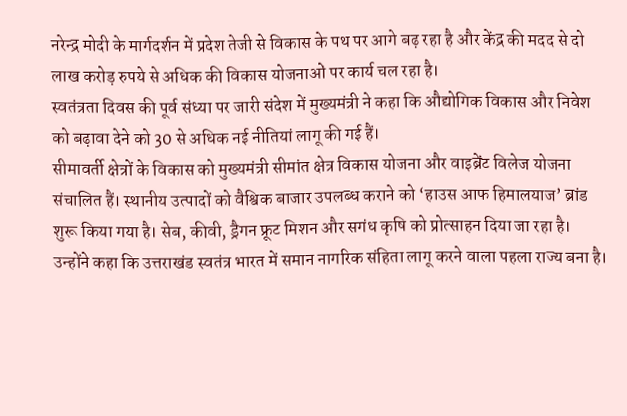नरेन्द्र मोदी के मार्गदर्शन में प्रदेश तेजी से विकास के पथ पर आगे बढ़ रहा है और केंद्र की मदद से दो लाख करोड़ रुपये से अधिक की विकास योजनाओं पर कार्य चल रहा है।
स्वतंत्रता दिवस की पूर्व संध्या पर जारी संदेश में मुख्यमंत्री ने कहा कि औद्योगिक विकास और निवेश को बढ़ावा देने को 30 से अधिक नई नीतियां लागू की गई हैं।
सीमावर्ती क्षेत्रों के विकास को मुख्यमंत्री सीमांत क्षेत्र विकास योजना और वाइब्रेंट विलेज योजना संचालित हैं। स्थानीय उत्पादों को वैश्विक बाजार उपलब्ध कराने को ‘हाउस आफ हिमालयाज’ ब्रांड शुरू किया गया है। सेब, कीवी, ड्रैगन फ्रूट मिशन और सगंध कृषि को प्रोत्साहन दिया जा रहा है।
उन्होंने कहा कि उत्तराखंड स्वतंत्र भारत में समान नागरिक संहिता लागू करने वाला पहला राज्य बना है।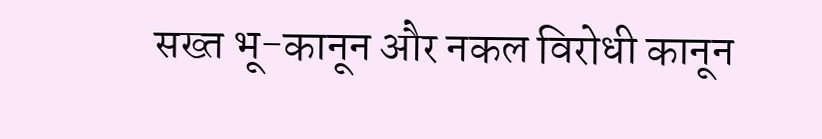सख्त भू-कानून और नकल विरोधी कानून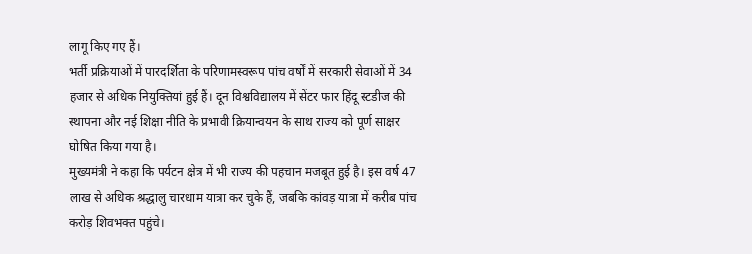लागू किए गए हैं।
भर्ती प्रक्रियाओं में पारदर्शिता के परिणामस्वरूप पांच वर्षों में सरकारी सेवाओं में 34 हजार से अधिक नियुक्तियां हुई हैं। दून विश्वविद्यालय में सेंटर फार हिंदू स्टडीज की स्थापना और नई शिक्षा नीति के प्रभावी क्रियान्वयन के साथ राज्य को पूर्ण साक्षर घोषित किया गया है।
मुख्यमंत्री ने कहा कि पर्यटन क्षेत्र में भी राज्य की पहचान मजबूत हुई है। इस वर्ष 47 लाख से अधिक श्रद्धालु चारधाम यात्रा कर चुके हैं, जबकि कांवड़ यात्रा में करीब पांच करोड़ शिवभक्त पहुंचे।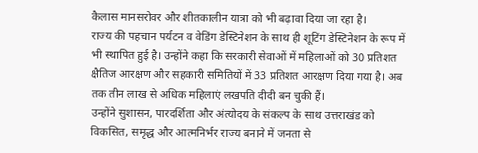कैलास मानसरोवर और शीतकालीन यात्रा को भी बढ़ावा दिया जा रहा है।
राज्य की पहचान पर्यटन व वेडिंग डेस्टिनेशन के साथ ही शूटिंग डेस्टिनेशन के रूप में भी स्थापित हुई है। उन्होंने कहा कि सरकारी सेवाओं में महिलाओं को 30 प्रतिशत क्षैतिज आरक्षण और सहकारी समितियों में 33 प्रतिशत आरक्षण दिया गया है। अब तक तीन लाख से अधिक महिलाएं लखपति दीदी बन चुकी हैं।
उन्होंने सुशासन, पारदर्शिता और अंत्योदय के संकल्प के साथ उत्तराखंड को विकसित, समृद्ध और आत्मनिर्भर राज्य बनाने में जनता से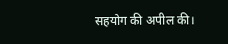सहयोग की अपील की।